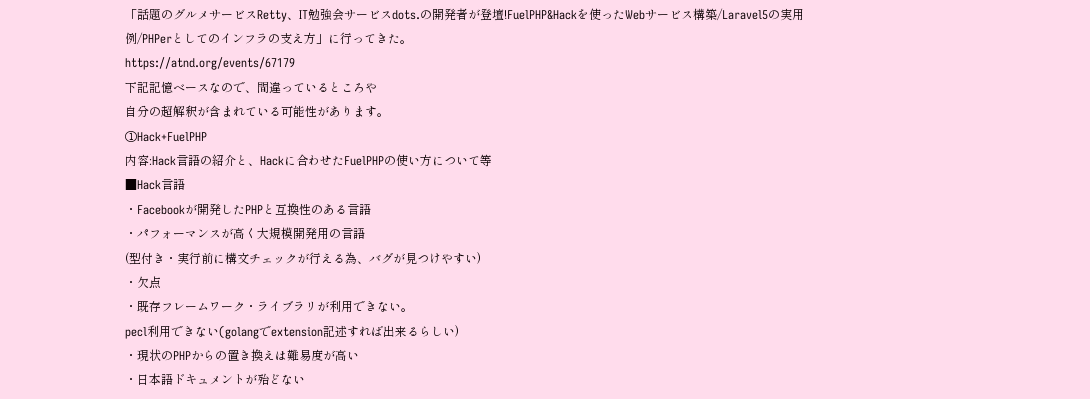「話題のグルメサービスRetty、IT勉強会サービスdots.の開発者が登壇!FuelPHP&Hackを使ったWebサービス構築/Laravel5の実用例/PHPerとしてのインフラの支え方」に行ってきた。
https://atnd.org/events/67179
下記記憶ベースなので、間違っているところや
自分の超解釈が含まれている可能性があります。
①Hack+FuelPHP
内容:Hack言語の紹介と、Hackに合わせたFuelPHPの使い方について等
■Hack言語
・Facebookが開発したPHPと互換性のある言語
・パフォーマンスが高く大規模開発用の言語
(型付き・実行前に構文チェックが行える為、バグが見つけやすい)
・欠点
・既存フレームワーク・ライブラリが利用できない。
pecl利用できない(golangでextension記述すれば出来るらしい)
・現状のPHPからの置き換えは難易度が高い
・日本語ドキュメントが殆どない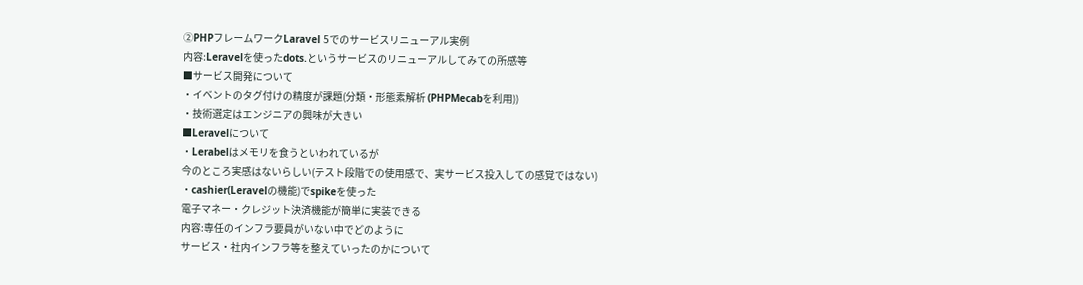②PHPフレームワークLaravel 5でのサービスリニューアル実例
内容:Leravelを使ったdots.というサービスのリニューアルしてみての所感等
■サービス開発について
・イベントのタグ付けの精度が課題(分類・形態素解析 (PHPMecabを利用))
・技術選定はエンジニアの興味が大きい
■Leravelについて
・Lerabelはメモリを食うといわれているが
今のところ実感はないらしい(テスト段階での使用感で、実サービス投入しての感覚ではない)
・cashier(Leravelの機能)でspikeを使った
電子マネー・クレジット決済機能が簡単に実装できる
内容:専任のインフラ要員がいない中でどのように
サービス・社内インフラ等を整えていったのかについて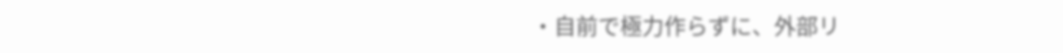・自前で極力作らずに、外部リ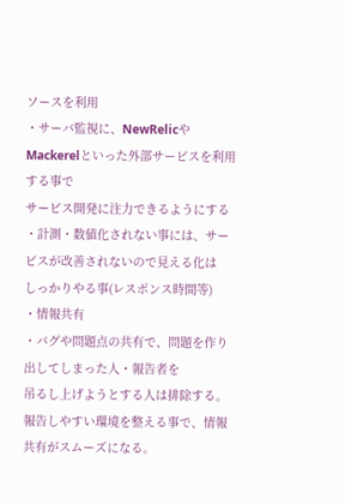ソースを利用
・サーバ監視に、NewRelicやMackerelといった外部サービスを利用する事で
サービス開発に注力できるようにする
・計測・数値化されない事には、サービスが改善されないので見える化は
しっかりやる事(レスポンス時間等)
・情報共有
・バグや問題点の共有で、問題を作り出してしまった人・報告者を
吊るし上げようとする人は排除する。
報告しやすい環境を整える事で、情報共有がスムーズになる。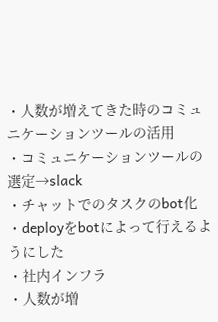・人数が増えてきた時のコミュニケーションツールの活用
・コミュニケーションツールの選定→slack
・チャットでのタスクのbot化
・deployをbotによって行えるようにした
・社内インフラ
・人数が増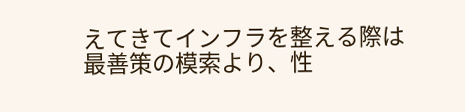えてきてインフラを整える際は
最善策の模索より、性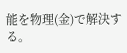能を物理(金)で解決する。